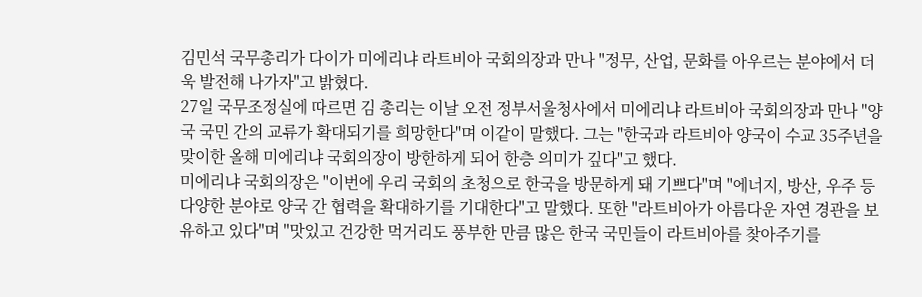김민석 국무총리가 다이가 미에리냐 라트비아 국회의장과 만나 "정무, 산업, 문화를 아우르는 분야에서 더욱 발전해 나가자"고 밝혔다.
27일 국무조정실에 따르면 김 총리는 이날 오전 정부서울청사에서 미에리냐 라트비아 국회의장과 만나 "양국 국민 간의 교류가 확대되기를 희망한다"며 이같이 말했다. 그는 "한국과 라트비아 양국이 수교 35주년을 맞이한 올해 미에리냐 국회의장이 방한하게 되어 한층 의미가 깊다"고 했다.
미에리냐 국회의장은 "이번에 우리 국회의 초청으로 한국을 방문하게 돼 기쁘다"며 "에너지, 방산, 우주 등 다양한 분야로 양국 간 협력을 확대하기를 기대한다"고 말했다. 또한 "라트비아가 아름다운 자연 경관을 보유하고 있다"며 "맛있고 건강한 먹거리도 풍부한 만큼 많은 한국 국민들이 라트비아를 찾아주기를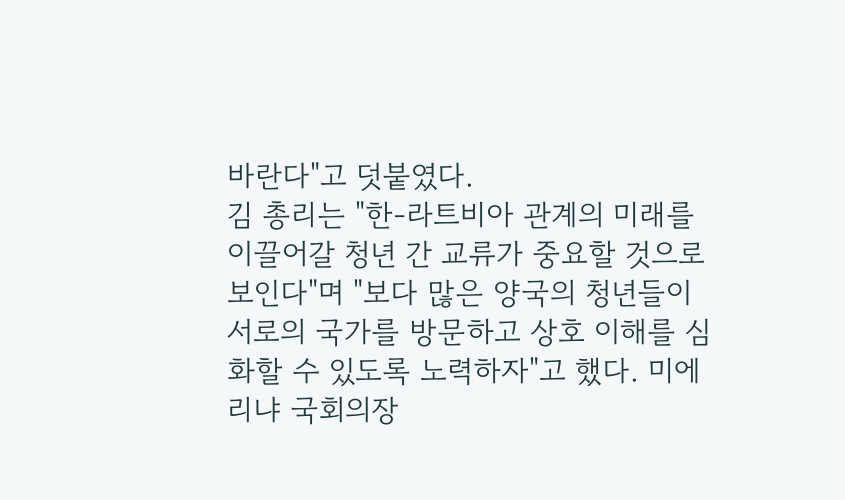바란다"고 덧붙였다.
김 총리는 "한-라트비아 관계의 미래를 이끌어갈 청년 간 교류가 중요할 것으로 보인다"며 "보다 많은 양국의 청년들이 서로의 국가를 방문하고 상호 이해를 심화할 수 있도록 노력하자"고 했다. 미에리냐 국회의장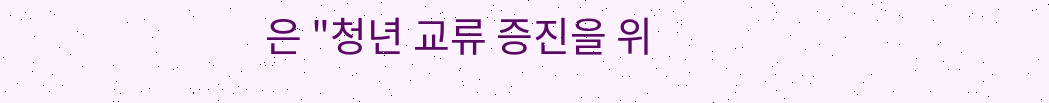은 "청년 교류 증진을 위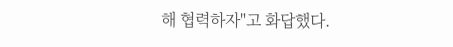해 협력하자"고 화답했다.